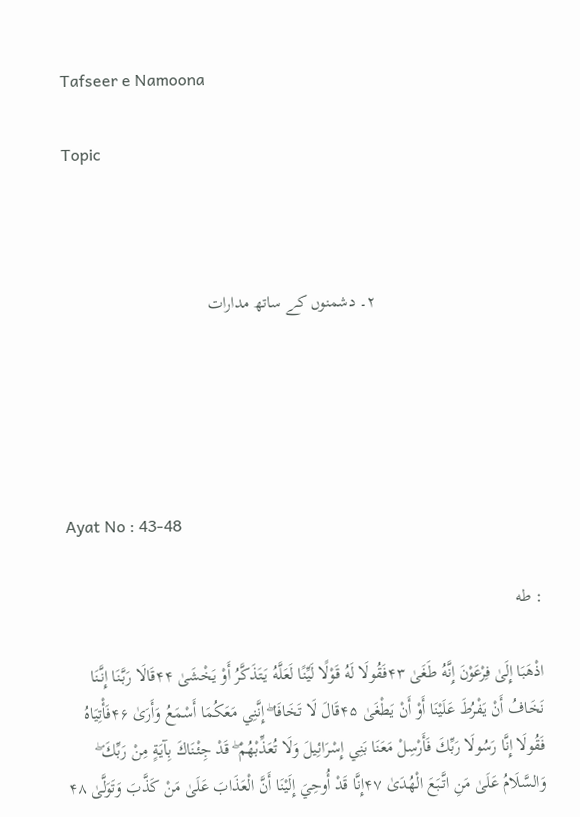Tafseer e Namoona

Topic



                                      ۲۔ دشمنوں کے ساتھ مدارات





Ayat No : 43-48

: طه

اذْهَبَا إِلَىٰ فِرْعَوْنَ إِنَّهُ طَغَىٰ ۴۳فَقُولَا لَهُ قَوْلًا لَيِّنًا لَعَلَّهُ يَتَذَكَّرُ أَوْ يَخْشَىٰ ۴۴قَالَا رَبَّنَا إِنَّنَا نَخَافُ أَنْ يَفْرُطَ عَلَيْنَا أَوْ أَنْ يَطْغَىٰ ۴۵قَالَ لَا تَخَافَا ۖ إِنَّنِي مَعَكُمَا أَسْمَعُ وَأَرَىٰ ۴۶فَأْتِيَاهُ فَقُولَا إِنَّا رَسُولَا رَبِّكَ فَأَرْسِلْ مَعَنَا بَنِي إِسْرَائِيلَ وَلَا تُعَذِّبْهُمْ ۖ قَدْ جِئْنَاكَ بِآيَةٍ مِنْ رَبِّكَ ۖ وَالسَّلَامُ عَلَىٰ مَنِ اتَّبَعَ الْهُدَىٰ ۴۷إِنَّا قَدْ أُوحِيَ إِلَيْنَا أَنَّ الْعَذَابَ عَلَىٰ مَنْ كَذَّبَ وَتَوَلَّىٰ ۴۸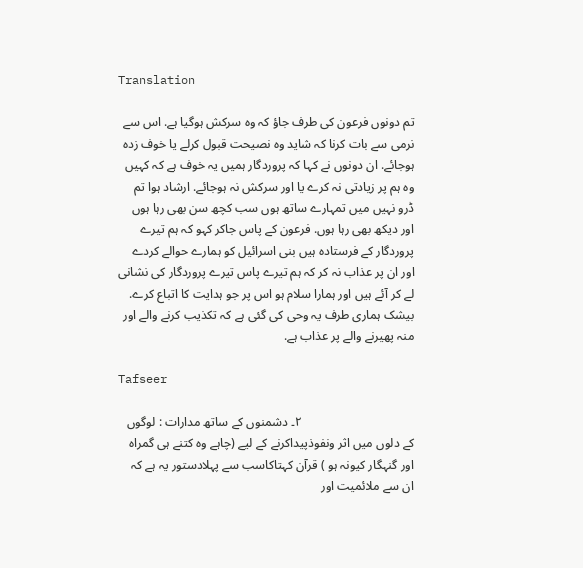Translation

تم دونوں فرعون کی طرف جاؤ کہ وہ سرکش ہوگیا ہے. اس سے نرمی سے بات کرنا کہ شاید وہ نصیحت قبول کرلے یا خوف زدہ ہوجائے. ان دونوں نے کہا کہ پروردگار ہمیں یہ خوف ہے کہ کہیں وہ ہم پر زیادتی نہ کرے یا اور سرکش نہ ہوجائے. ارشاد ہوا تم ڈرو نہیں میں تمہارے ساتھ ہوں سب کچھ سن بھی رہا ہوں اور دیکھ بھی رہا ہوں. فرعون کے پاس جاکر کہو کہ ہم تیرے پروردگار کے فرستادہ ہیں بنی اسرائیل کو ہمارے حوالے کردے اور ان پر عذاب نہ کر کہ ہم تیرے پاس تیرے پروردگار کی نشانی لے کر آئے ہیں اور ہمارا سلام ہو اس پر جو ہدایت کا اتباع کرے. بیشک ہماری طرف یہ وحی کی گئی ہے کہ تکذیب کرنے والے اور منہ پھیرنے والے پر عذاب ہے.

Tafseer

                                    ۲۔ دشمنوں کے ساتھ مدارات : لوگوں کے دلوں میں اثر ونفوذپیداکرنے کے لیے (چاہے وہ کتنے ہی گمراہ اور گنہگار کیونہ ہو ) قرآن کہتاکاسب سے پہلادستور یہ ہے کہ ان سے ملائمیت اور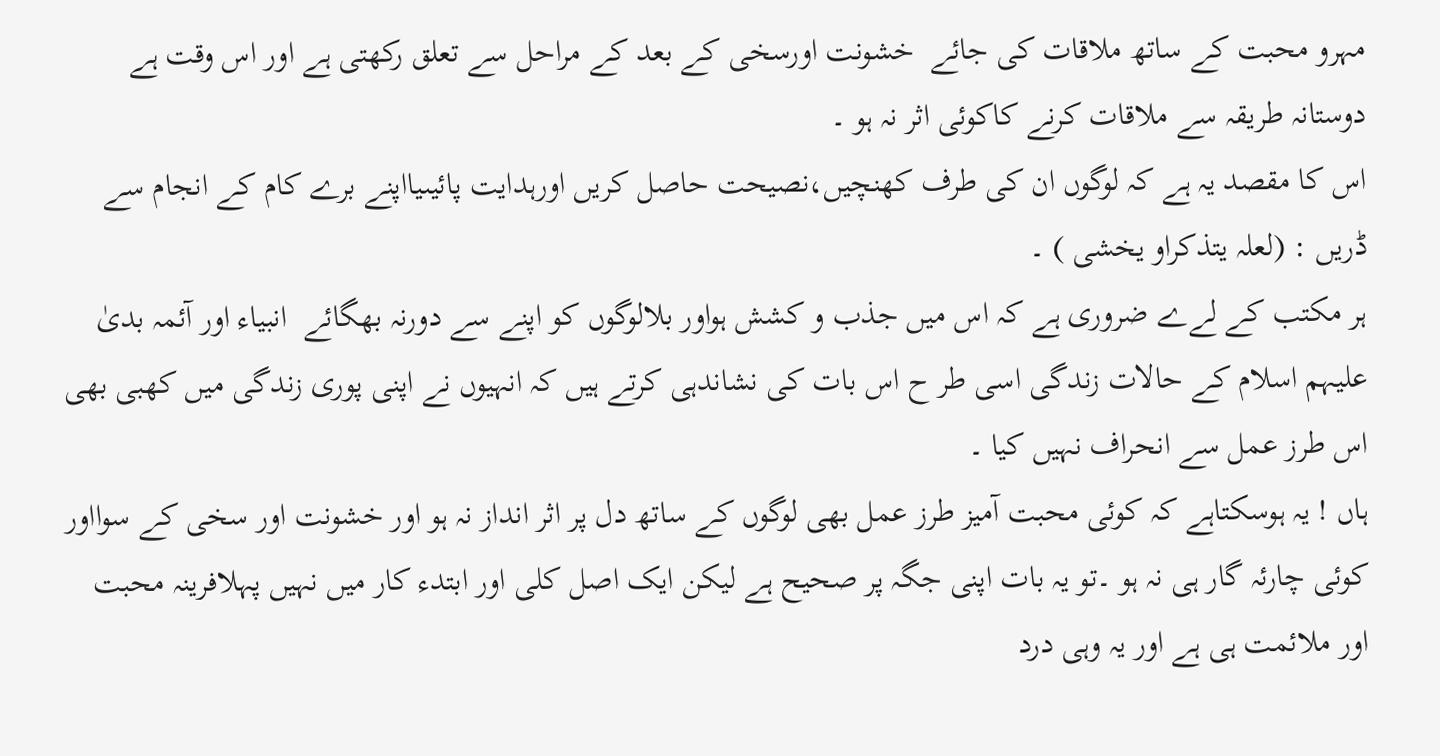مہرو محبت کے ساتھ ملاقات کی جائے  خشونت اورسخی کے بعد کے مراحل سے تعلق رکھتی ہے اور اس وقت ہے دوستانہ طریقہ سے ملاقات کرنے کاکوئی اثر نہ ہو ۔
اس کا مقصد یہ ہے کہ لوگوں ان کی طرف کھنچیں،نصیحت حاصل کریں اورہدایت پائیںیااپنے برے کام کے انجام سے ڈریں : (لعلہ یتذکراو یخشی ) ۔
ہر مکتب کے لےے ضروری ہے کہ اس میں جذب و کشش ہواور بلالوگوں کو اپنے سے دورنہ بھگائے  انبیاء اور آئمہ بدیٰ علیہم اسلام کے حالات زندگی اسی طر ح اس بات کی نشاندہی کرتے ہیں کہ انہیوں نے اپنی پوری زندگی میں کھبی بھی اس طرز عمل سے انحراف نہیں کیا ۔
ہاں ! یہ ہوسکتاہے کہ کوئی محبت آمیز طرز عمل بھی لوگوں کے ساتھ دل پر اثر انداز نہ ہو اور خشونت اور سخی کے سوااور کوئی چارئہ گار ہی نہ ہو ۔تو یہ بات اپنی جگہ پر صحیح ہے لیکن ایک اصل کلی اور ابتدء کار میں نہیں پہلافرینہ محبت اور ملائمت ہی ہے اور یہ وہی درد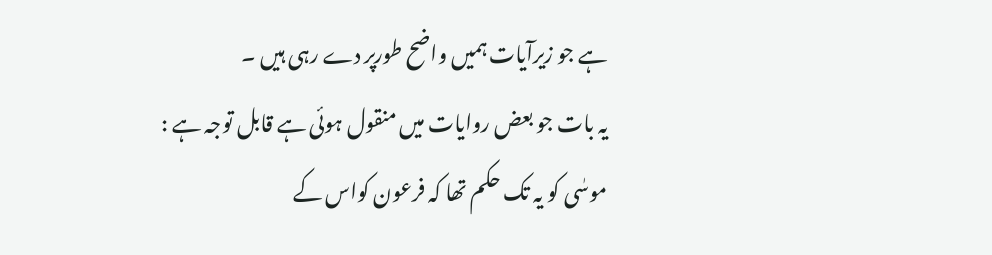ہے جو زیرآیات ہمیں واضح طورپر دے رہی ہیں ۔
یہ بات جو بعض روایات میں منقول ہوئی ہے قابل توجہ ہے :
موسٰی کو یہ تک حکم تھا کہ فرعون کواس کے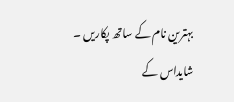بہترین نام کے ساتھ پکاریں ۔
شایداس کے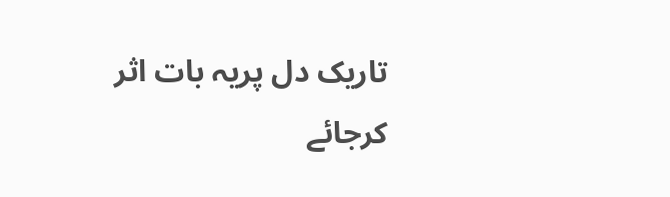تاریک دل پریہ بات اثر کرجائے